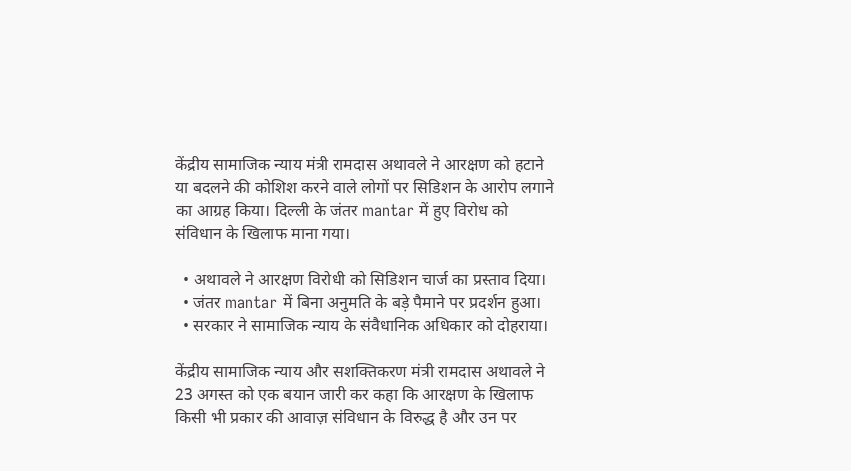केंद्रीय सामाजिक न्याय मंत्री रामदास अथावले ने आरक्षण को हटाने या बदलने की कोशिश करने वाले लोगों पर सिडिशन के आरोप लगाने का आग्रह किया। दिल्ली के जंतर mantar में हुए विरोध को संविधान के खिलाफ माना गया।

  • अथावले ने आरक्षण विरोधी को सिडिशन चार्ज का प्रस्ताव दिया।
  • जंतर mantar में बिना अनुमति के बड़े पैमाने पर प्रदर्शन हुआ।
  • सरकार ने सामाजिक न्याय के संवैधानिक अधिकार को दोहराया।

केंद्रीय सामाजिक न्याय और सशक्तिकरण मंत्री रामदास अथावले ने 23 अगस्त को एक बयान जारी कर कहा कि आरक्षण के खिलाफ किसी भी प्रकार की आवाज़ संविधान के विरुद्ध है और उन पर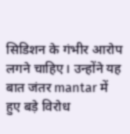सिडिशन के गंभीर आरोप लगने चाहिए। उन्होंने यह बात जंतर mantar में हुए बड़े विरोध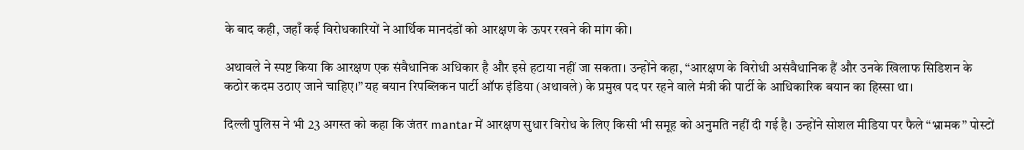के बाद कही, जहाँ कई विरोधकारियों ने आर्थिक मानदंडों को आरक्षण के ऊपर रखने की मांग की।

अथावले ने स्पष्ट किया कि आरक्षण एक संवैधानिक अधिकार है और इसे हटाया नहीं जा सकता। उन्होंने कहा, “आरक्षण के विरोधी असंवैधानिक हैं और उनके खिलाफ सिडिशन के कठोर कदम उठाए जाने चाहिए।” यह बयान रिपब्लिकन पार्टी ऑफ इंडिया (अथावले) के प्रमुख पद पर रहने वाले मंत्री की पार्टी के आधिकारिक बयान का हिस्सा था।

दिल्ली पुलिस ने भी 23 अगस्त को कहा कि जंतर mantar में आरक्षण सुधार विरोध के लिए किसी भी समूह को अनुमति नहीं दी गई है। उन्होंने सोशल मीडिया पर फैले “भ्रामक” पोस्टों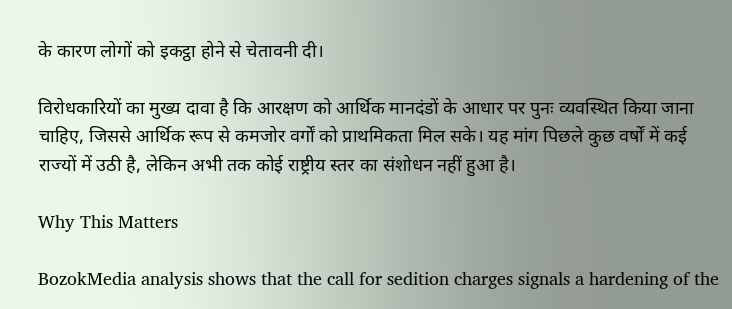के कारण लोगों को इकट्ठा होने से चेतावनी दी।

विरोधकारियों का मुख्य दावा है कि आरक्षण को आर्थिक मानदंडों के आधार पर पुनः व्यवस्थित किया जाना चाहिए, जिससे आर्थिक रूप से कमजोर वर्गों को प्राथमिकता मिल सके। यह मांग पिछले कुछ वर्षों में कई राज्यों में उठी है, लेकिन अभी तक कोई राष्ट्रीय स्तर का संशोधन नहीं हुआ है।

Why This Matters

BozokMedia analysis shows that the call for sedition charges signals a hardening of the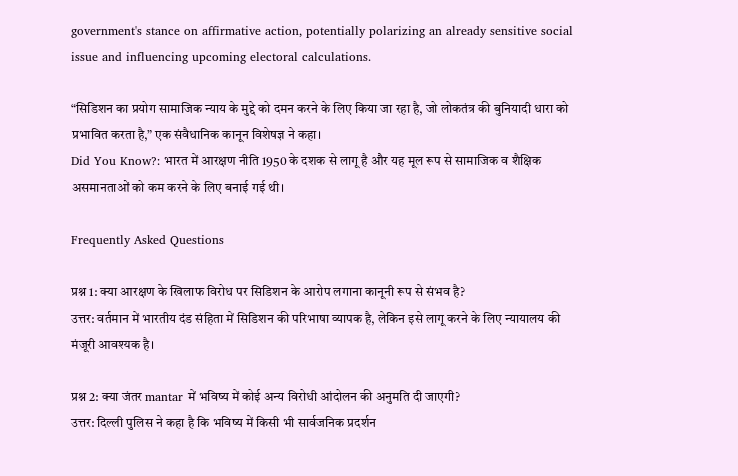government's stance on affirmative action, potentially polarizing an already sensitive social issue and influencing upcoming electoral calculations.

“सिडिशन का प्रयोग सामाजिक न्याय के मुद्दे को दमन करने के लिए किया जा रहा है, जो लोकतंत्र की बुनियादी धारा को प्रभावित करता है,” एक संवैधानिक कानून विशेषज्ञ ने कहा।
Did You Know?: भारत में आरक्षण नीति 1950 के दशक से लागू है और यह मूल रूप से सामाजिक व शैक्षिक असमानताओं को कम करने के लिए बनाई गई थी।

Frequently Asked Questions

प्रश्न 1: क्या आरक्षण के खिलाफ विरोध पर सिडिशन के आरोप लगाना कानूनी रूप से संभव है?
उत्तर: वर्तमान में भारतीय दंड संहिता में सिडिशन की परिभाषा व्यापक है, लेकिन इसे लागू करने के लिए न्यायालय की मंजूरी आवश्यक है।

प्रश्न 2: क्या जंतर mantar में भविष्य में कोई अन्य विरोधी आंदोलन की अनुमति दी जाएगी?
उत्तर: दिल्ली पुलिस ने कहा है कि भविष्य में किसी भी सार्वजनिक प्रदर्शन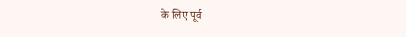के लिए पूर्व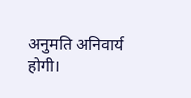अनुमति अनिवार्य होगी।